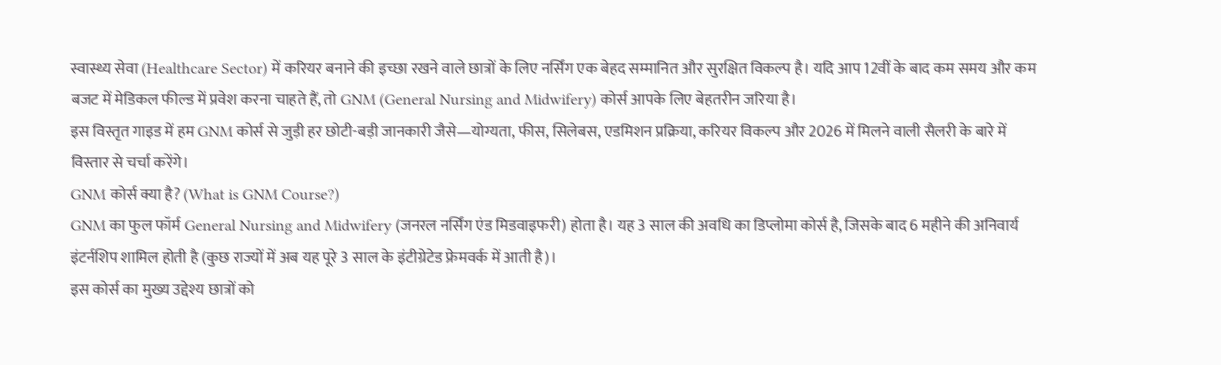स्वास्थ्य सेवा (Healthcare Sector) में करियर बनाने की इच्छा रखने वाले छात्रों के लिए नर्सिंग एक बेहद सम्मानित और सुरक्षित विकल्प है। यदि आप 12वीं के बाद कम समय और कम बजट में मेडिकल फील्ड में प्रवेश करना चाहते हैं, तो GNM (General Nursing and Midwifery) कोर्स आपके लिए बेहतरीन जरिया है।
इस विस्तृत गाइड में हम GNM कोर्स से जुड़ी हर छोटी-बड़ी जानकारी जैसे—योग्यता, फीस, सिलेबस, एडमिशन प्रक्रिया, करियर विकल्प और 2026 में मिलने वाली सैलरी के बारे में विस्तार से चर्चा करेंगे।
GNM कोर्स क्या है? (What is GNM Course?)
GNM का फुल फॉर्म General Nursing and Midwifery (जनरल नर्सिंग एंड मिडवाइफरी) होता है। यह 3 साल की अवधि का डिप्लोमा कोर्स है, जिसके बाद 6 महीने की अनिवार्य इंटर्नशिप शामिल होती है (कुछ राज्यों में अब यह पूरे 3 साल के इंटीग्रेटेड फ्रेमवर्क में आती है)।
इस कोर्स का मुख्य उद्देश्य छात्रों को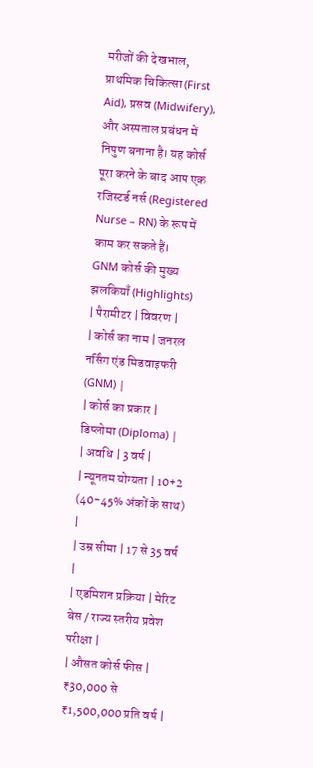मरीजों की देखभाल, प्राथमिक चिकित्सा (First Aid), प्रसव (Midwifery), और अस्पताल प्रबंधन में निपुण बनाना है। यह कोर्स पूरा करने के बाद आप एक रजिस्टर्ड नर्स (Registered Nurse – RN) के रूप में काम कर सकते हैं।
GNM कोर्स की मुख्य झलकियाँ (Highlights)
| पैरामीटर | विवरण |
| कोर्स का नाम | जनरल नर्सिंग एंड मिडवाइफरी (GNM) |
| कोर्स का प्रकार | डिप्लोमा (Diploma) |
| अवधि | 3 वर्ष |
| न्यूनतम योग्यता | 10+2 (40-45% अंकों के साथ) |
| उम्र सीमा | 17 से 35 वर्ष |
| एडमिशन प्रक्रिया | मेरिट बेस / राज्य स्तरीय प्रवेश परीक्षा |
| औसत कोर्स फीस | ₹30,000 से ₹1,500,000 प्रति वर्ष |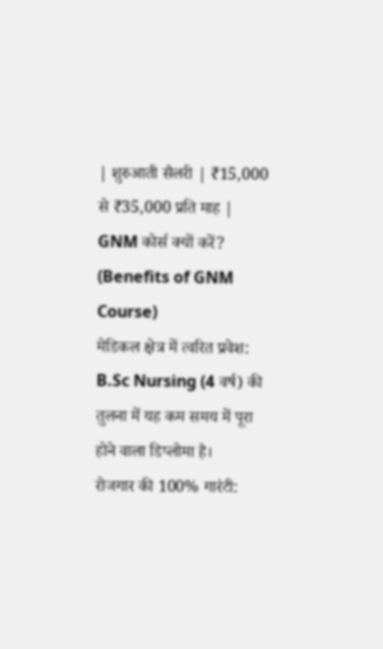| शुरुआती सैलरी | ₹15,000 से ₹35,000 प्रति माह |
GNM कोर्स क्यों करें? (Benefits of GNM Course)
मेडिकल क्षेत्र में त्वरित प्रवेश: B.Sc Nursing (4 वर्ष) की तुलना में यह कम समय में पूरा होने वाला डिप्लोमा है।
रोजगार की 100% गारंटी: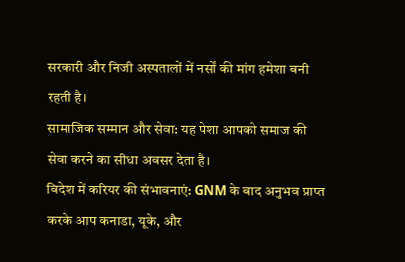सरकारी और निजी अस्पतालों में नर्सों की मांग हमेशा बनी रहती है।
सामाजिक सम्मान और सेवा: यह पेशा आपको समाज की सेवा करने का सीधा अवसर देता है।
विदेश में करियर की संभावनाएं: GNM के बाद अनुभव प्राप्त करके आप कनाडा, यूके, और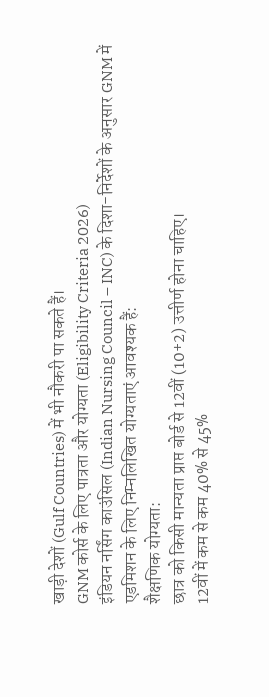खाड़ी देशों (Gulf Countries) में भी नौकरी पा सकते हैं।
GNM कोर्स के लिए पात्रता और योग्यता (Eligibility Criteria 2026)
इंडियन नर्सिंग काउंसिल (Indian Nursing Council – INC) के दिशा-निर्देशों के अनुसार GNM में एडमिशन के लिए निम्नलिखित योग्यताएं आवश्यक हैं:
शैक्षणिक योग्यता:
छात्र को किसी मान्यता प्राप्त बोर्ड से 12वीं (10+2) उत्तीर्ण होना चाहिए।
12वीं में कम से कम 40% से 45%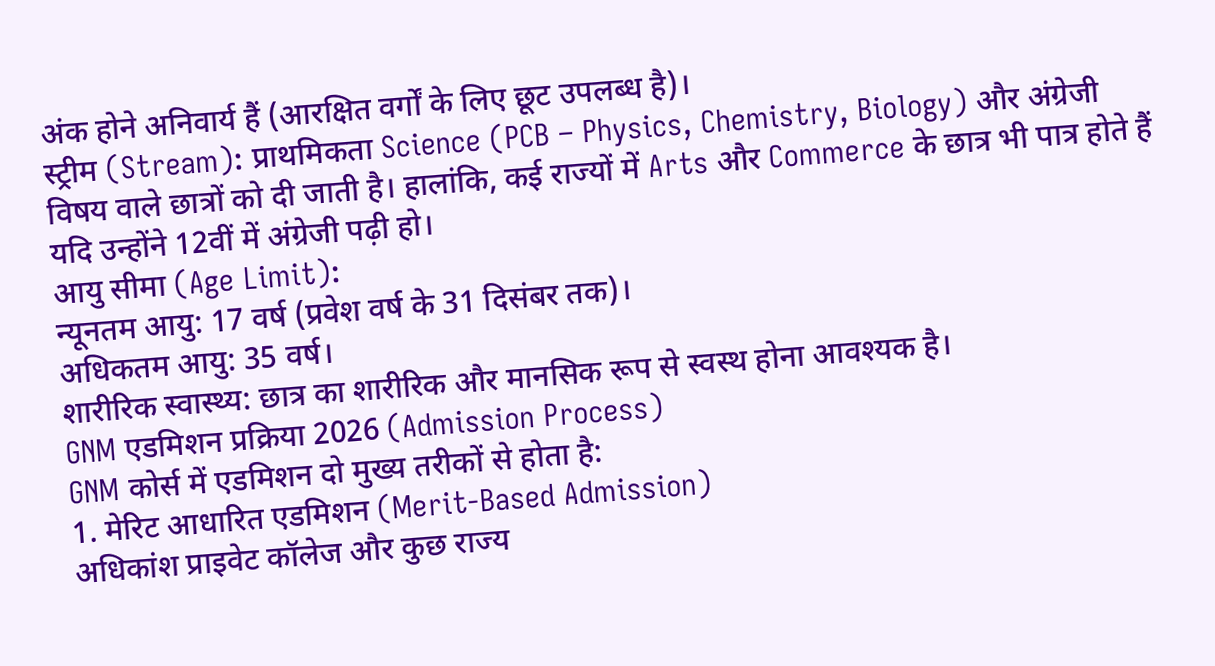अंक होने अनिवार्य हैं (आरक्षित वर्गों के लिए छूट उपलब्ध है)।
स्ट्रीम (Stream): प्राथमिकता Science (PCB – Physics, Chemistry, Biology) और अंग्रेजी विषय वाले छात्रों को दी जाती है। हालांकि, कई राज्यों में Arts और Commerce के छात्र भी पात्र होते हैं यदि उन्होंने 12वीं में अंग्रेजी पढ़ी हो।
आयु सीमा (Age Limit):
न्यूनतम आयु: 17 वर्ष (प्रवेश वर्ष के 31 दिसंबर तक)।
अधिकतम आयु: 35 वर्ष।
शारीरिक स्वास्थ्य: छात्र का शारीरिक और मानसिक रूप से स्वस्थ होना आवश्यक है।
GNM एडमिशन प्रक्रिया 2026 (Admission Process)
GNM कोर्स में एडमिशन दो मुख्य तरीकों से होता है:
1. मेरिट आधारित एडमिशन (Merit-Based Admission)
अधिकांश प्राइवेट कॉलेज और कुछ राज्य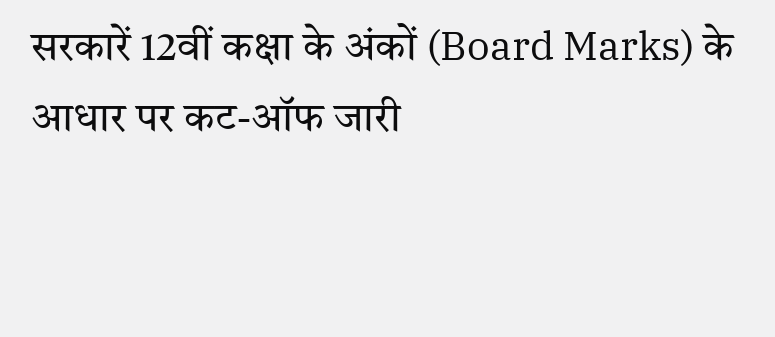सरकारें 12वीं कक्षा के अंकों (Board Marks) के आधार पर कट-ऑफ जारी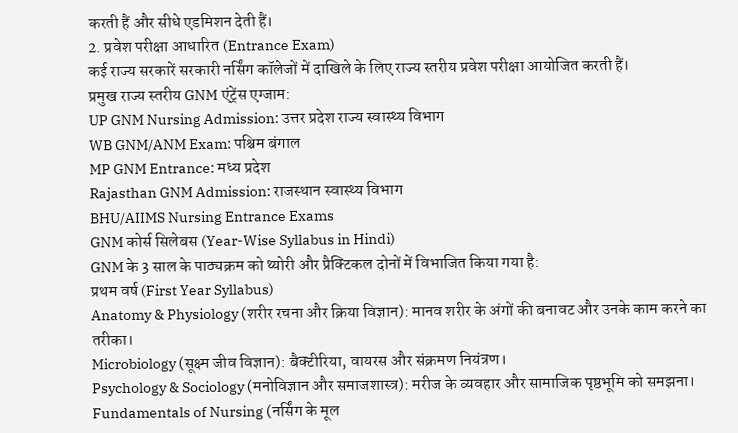करती हैं और सीधे एडमिशन देती हैं।
2. प्रवेश परीक्षा आधारित (Entrance Exam)
कई राज्य सरकारें सरकारी नर्सिंग कॉलेजों में दाखिले के लिए राज्य स्तरीय प्रवेश परीक्षा आयोजित करती हैं।
प्रमुख राज्य स्तरीय GNM एंट्रेंस एग्जाम:
UP GNM Nursing Admission: उत्तर प्रदेश राज्य स्वास्थ्य विभाग
WB GNM/ANM Exam: पश्चिम बंगाल
MP GNM Entrance: मध्य प्रदेश
Rajasthan GNM Admission: राजस्थान स्वास्थ्य विभाग
BHU/AIIMS Nursing Entrance Exams
GNM कोर्स सिलेबस (Year-Wise Syllabus in Hindi)
GNM के 3 साल के पाठ्यक्रम को थ्योरी और प्रैक्टिकल दोनों में विभाजित किया गया है:
प्रथम वर्ष (First Year Syllabus)
Anatomy & Physiology (शरीर रचना और क्रिया विज्ञान): मानव शरीर के अंगों की बनावट और उनके काम करने का तरीका।
Microbiology (सूक्ष्म जीव विज्ञान): बैक्टीरिया, वायरस और संक्रमण नियंत्रण।
Psychology & Sociology (मनोविज्ञान और समाजशास्त्र): मरीज के व्यवहार और सामाजिक पृष्ठभूमि को समझना।
Fundamentals of Nursing (नर्सिंग के मूल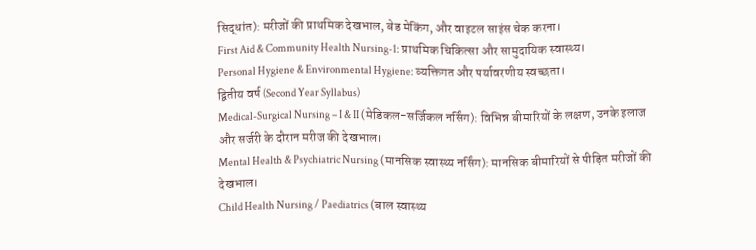सिद्धांत): मरीजों की प्राथमिक देखभाल, बेड मेकिंग, और वाइटल साइंस चेक करना।
First Aid & Community Health Nursing-1: प्राथमिक चिकित्सा और सामुदायिक स्वास्थ्य।
Personal Hygiene & Environmental Hygiene: व्यक्तिगत और पर्यावरणीय स्वच्छता।
द्वितीय वर्ष (Second Year Syllabus)
Medical-Surgical Nursing – I & II (मेडिकल-सर्जिकल नर्सिंग): विभिन्न बीमारियों के लक्षण, उनके इलाज और सर्जरी के दौरान मरीज की देखभाल।
Mental Health & Psychiatric Nursing (मानसिक स्वास्थ्य नर्सिंग): मानसिक बीमारियों से पीड़ित मरीजों की देखभाल।
Child Health Nursing / Paediatrics (बाल स्वास्थ्य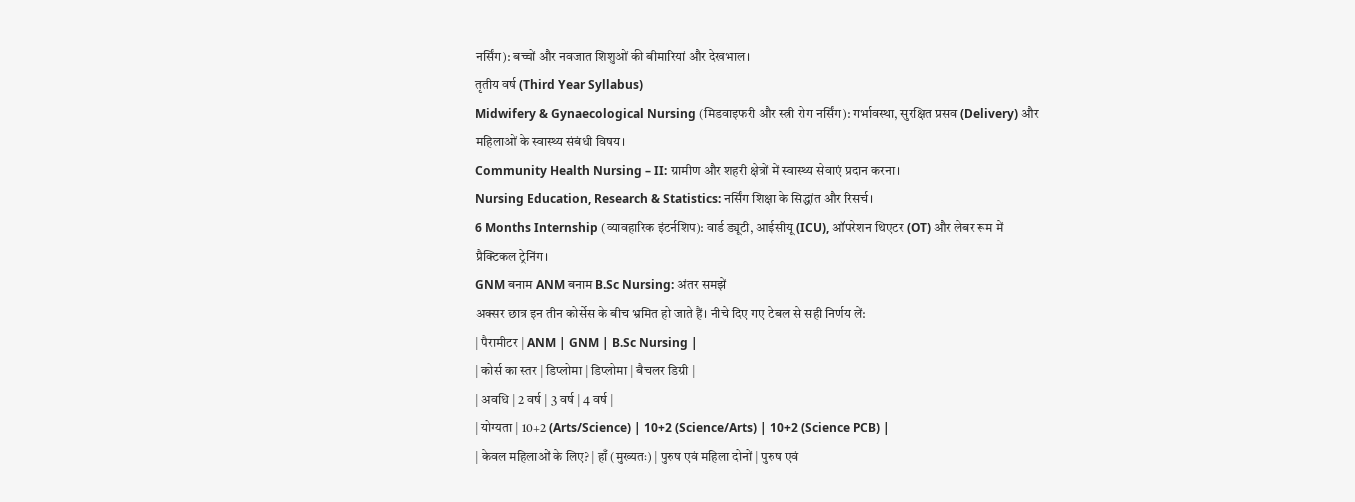नर्सिंग): बच्चों और नवजात शिशुओं की बीमारियां और देखभाल।
तृतीय वर्ष (Third Year Syllabus)
Midwifery & Gynaecological Nursing (मिडवाइफरी और स्त्री रोग नर्सिंग): गर्भावस्था, सुरक्षित प्रसव (Delivery) और महिलाओं के स्वास्थ्य संबंधी विषय।
Community Health Nursing – II: ग्रामीण और शहरी क्षेत्रों में स्वास्थ्य सेवाएं प्रदान करना।
Nursing Education, Research & Statistics: नर्सिंग शिक्षा के सिद्धांत और रिसर्च।
6 Months Internship (व्यावहारिक इंटर्नशिप): वार्ड ड्यूटी, आईसीयू (ICU), ऑपरेशन थिएटर (OT) और लेबर रूम में प्रैक्टिकल ट्रेनिंग।
GNM बनाम ANM बनाम B.Sc Nursing: अंतर समझें
अक्सर छात्र इन तीन कोर्सेस के बीच भ्रमित हो जाते हैं। नीचे दिए गए टेबल से सही निर्णय लें:
| पैरामीटर | ANM | GNM | B.Sc Nursing |
| कोर्स का स्तर | डिप्लोमा | डिप्लोमा | बैचलर डिग्री |
| अवधि | 2 वर्ष | 3 वर्ष | 4 वर्ष |
| योग्यता | 10+2 (Arts/Science) | 10+2 (Science/Arts) | 10+2 (Science PCB) |
| केवल महिलाओं के लिए? | हाँ (मुख्यतः) | पुरुष एवं महिला दोनों | पुरुष एवं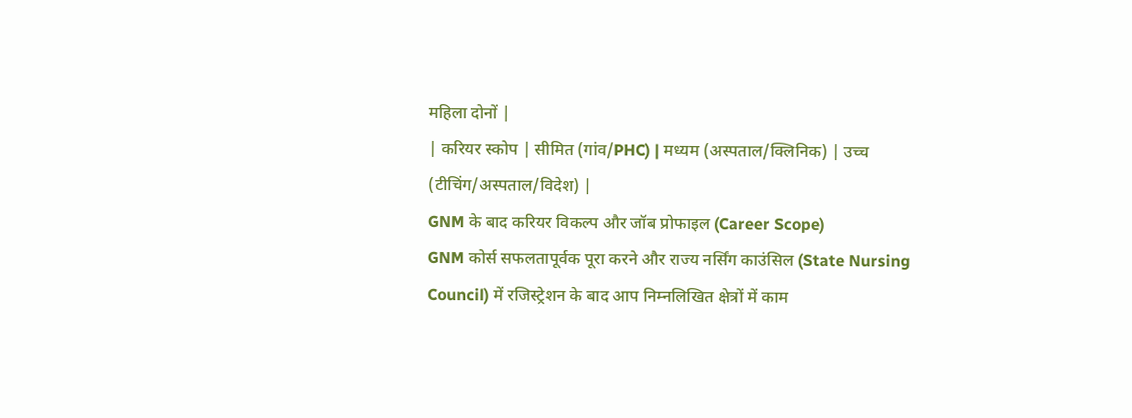महिला दोनों |
| करियर स्कोप | सीमित (गांव/PHC) | मध्यम (अस्पताल/क्लिनिक) | उच्च (टीचिंग/अस्पताल/विदेश) |
GNM के बाद करियर विकल्प और जॉब प्रोफाइल (Career Scope)
GNM कोर्स सफलतापूर्वक पूरा करने और राज्य नर्सिंग काउंसिल (State Nursing Council) में रजिस्ट्रेशन के बाद आप निम्नलिखित क्षेत्रों में काम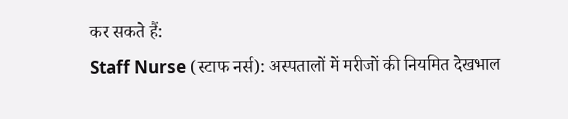कर सकते हैं:
Staff Nurse (स्टाफ नर्स): अस्पतालों में मरीजों की नियमित देखभाल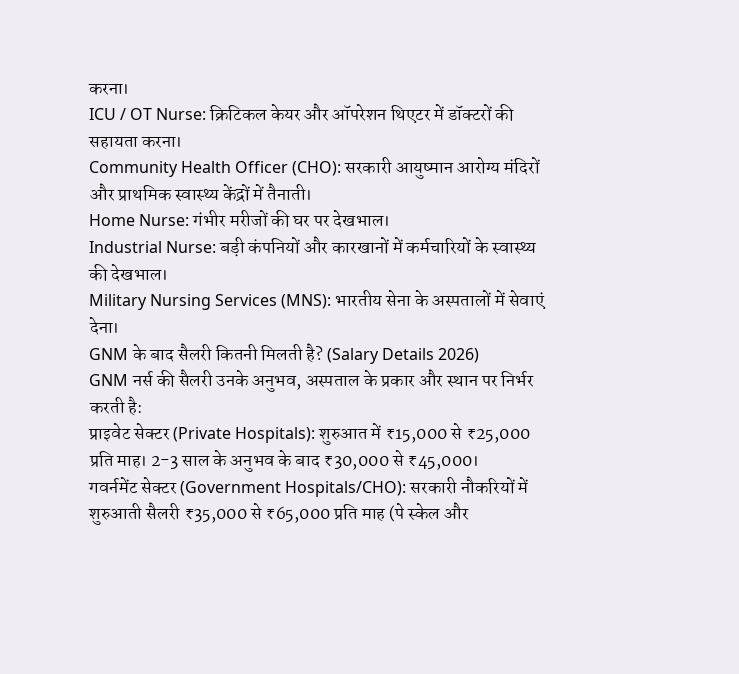करना।
ICU / OT Nurse: क्रिटिकल केयर और ऑपरेशन थिएटर में डॉक्टरों की सहायता करना।
Community Health Officer (CHO): सरकारी आयुष्मान आरोग्य मंदिरों और प्राथमिक स्वास्थ्य केंद्रों में तैनाती।
Home Nurse: गंभीर मरीजों की घर पर देखभाल।
Industrial Nurse: बड़ी कंपनियों और कारखानों में कर्मचारियों के स्वास्थ्य की देखभाल।
Military Nursing Services (MNS): भारतीय सेना के अस्पतालों में सेवाएं देना।
GNM के बाद सैलरी कितनी मिलती है? (Salary Details 2026)
GNM नर्स की सैलरी उनके अनुभव, अस्पताल के प्रकार और स्थान पर निर्भर करती है:
प्राइवेट सेक्टर (Private Hospitals): शुरुआत में ₹15,000 से ₹25,000 प्रति माह। 2-3 साल के अनुभव के बाद ₹30,000 से ₹45,000।
गवर्नमेंट सेक्टर (Government Hospitals/CHO): सरकारी नौकरियों में शुरुआती सैलरी ₹35,000 से ₹65,000 प्रति माह (पे स्केल और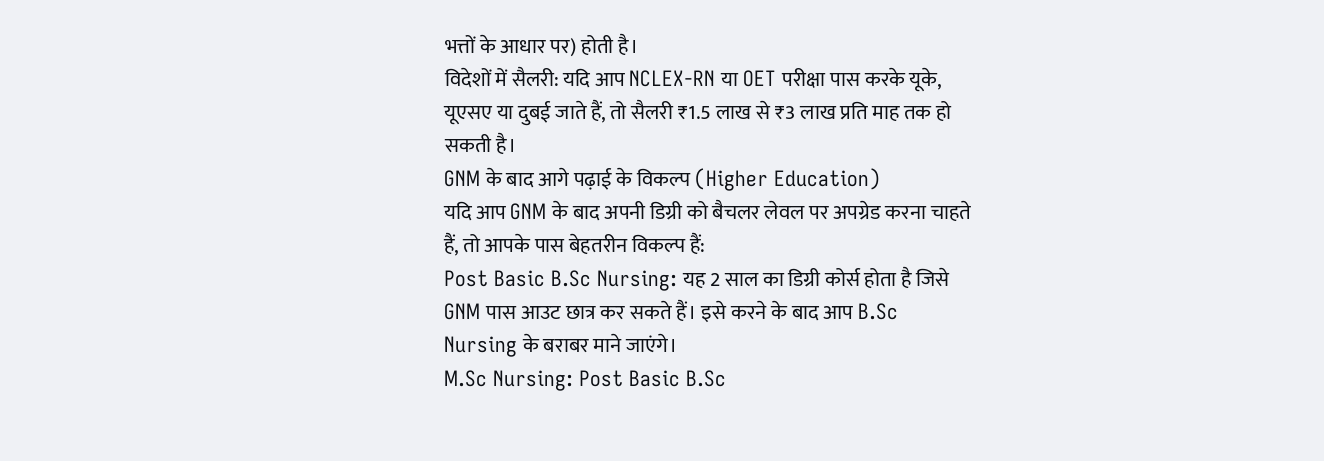भत्तों के आधार पर) होती है।
विदेशों में सैलरी: यदि आप NCLEX-RN या OET परीक्षा पास करके यूके, यूएसए या दुबई जाते हैं, तो सैलरी ₹1.5 लाख से ₹3 लाख प्रति माह तक हो सकती है।
GNM के बाद आगे पढ़ाई के विकल्प (Higher Education)
यदि आप GNM के बाद अपनी डिग्री को बैचलर लेवल पर अपग्रेड करना चाहते हैं, तो आपके पास बेहतरीन विकल्प हैं:
Post Basic B.Sc Nursing: यह 2 साल का डिग्री कोर्स होता है जिसे GNM पास आउट छात्र कर सकते हैं। इसे करने के बाद आप B.Sc Nursing के बराबर माने जाएंगे।
M.Sc Nursing: Post Basic B.Sc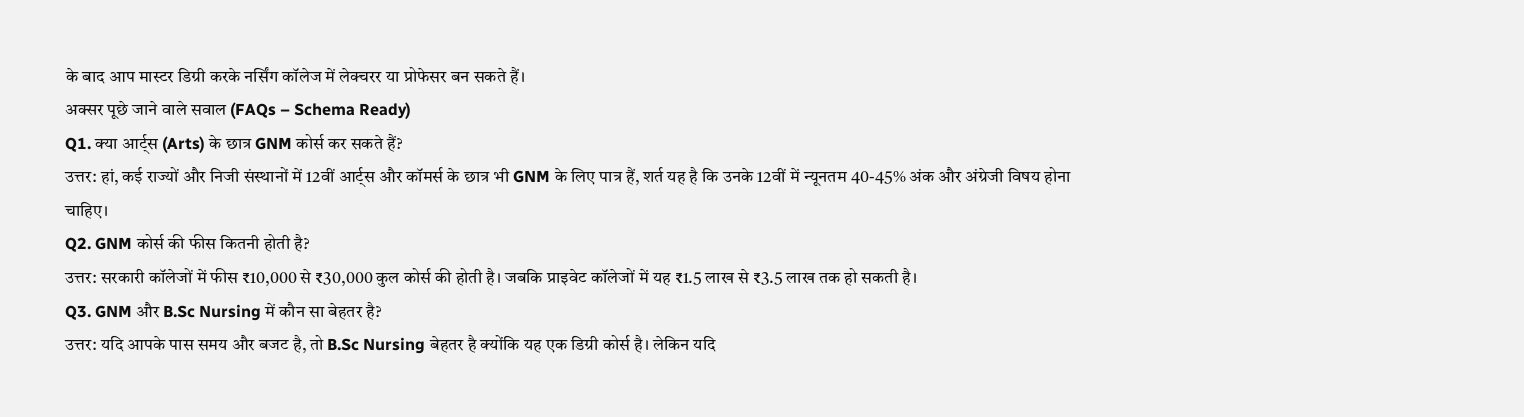के बाद आप मास्टर डिग्री करके नर्सिंग कॉलेज में लेक्चरर या प्रोफेसर बन सकते हैं।
अक्सर पूछे जाने वाले सवाल (FAQs – Schema Ready)
Q1. क्या आर्ट्स (Arts) के छात्र GNM कोर्स कर सकते हैं?
उत्तर: हां, कई राज्यों और निजी संस्थानों में 12वीं आर्ट्स और कॉमर्स के छात्र भी GNM के लिए पात्र हैं, शर्त यह है कि उनके 12वीं में न्यूनतम 40-45% अंक और अंग्रेजी विषय होना चाहिए।
Q2. GNM कोर्स की फीस कितनी होती है?
उत्तर: सरकारी कॉलेजों में फीस ₹10,000 से ₹30,000 कुल कोर्स की होती है। जबकि प्राइवेट कॉलेजों में यह ₹1.5 लाख से ₹3.5 लाख तक हो सकती है।
Q3. GNM और B.Sc Nursing में कौन सा बेहतर है?
उत्तर: यदि आपके पास समय और बजट है, तो B.Sc Nursing बेहतर है क्योंकि यह एक डिग्री कोर्स है। लेकिन यदि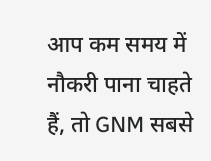आप कम समय में नौकरी पाना चाहते हैं, तो GNM सबसे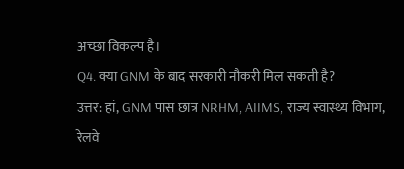अच्छा विकल्प है।
Q4. क्या GNM के बाद सरकारी नौकरी मिल सकती है?
उत्तर: हां, GNM पास छात्र NRHM, AIIMS, राज्य स्वास्थ्य विभाग, रेलवे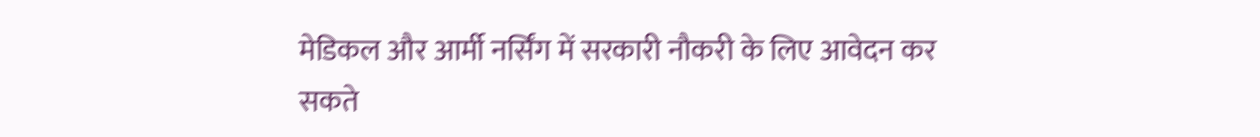मेडिकल और आर्मी नर्सिंग में सरकारी नौकरी के लिए आवेदन कर सकते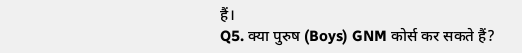हैं।
Q5. क्या पुरुष (Boys) GNM कोर्स कर सकते हैं?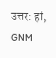उत्तर: हां, GNM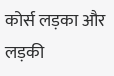कोर्स लड़का और लड़की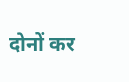दोनों कर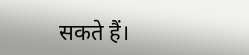सकते हैं।